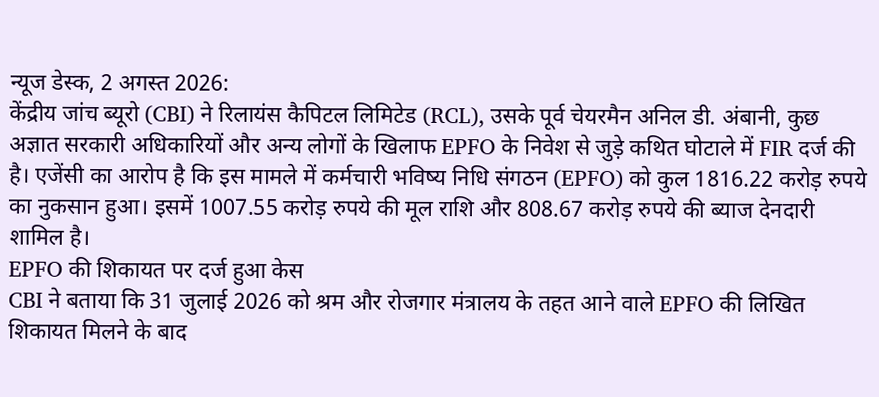न्यूज डेस्क, 2 अगस्त 2026:
केंद्रीय जांच ब्यूरो (CBI) ने रिलायंस कैपिटल लिमिटेड (RCL), उसके पूर्व चेयरमैन अनिल डी. अंबानी, कुछ अज्ञात सरकारी अधिकारियों और अन्य लोगों के खिलाफ EPFO के निवेश से जुड़े कथित घोटाले में FIR दर्ज की है। एजेंसी का आरोप है कि इस मामले में कर्मचारी भविष्य निधि संगठन (EPFO) को कुल 1816.22 करोड़ रुपये का नुकसान हुआ। इसमें 1007.55 करोड़ रुपये की मूल राशि और 808.67 करोड़ रुपये की ब्याज देनदारी शामिल है।
EPFO की शिकायत पर दर्ज हुआ केस
CBI ने बताया कि 31 जुलाई 2026 को श्रम और रोजगार मंत्रालय के तहत आने वाले EPFO की लिखित शिकायत मिलने के बाद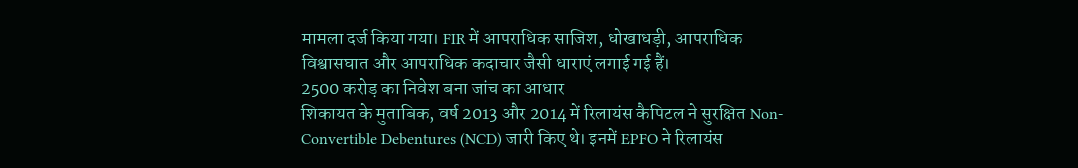मामला दर्ज किया गया। FIR में आपराधिक साजिश, धोखाधड़ी, आपराधिक विश्वासघात और आपराधिक कदाचार जैसी धाराएं लगाई गई हैं।
2500 करोड़ का निवेश बना जांच का आधार
शिकायत के मुताबिक, वर्ष 2013 और 2014 में रिलायंस कैपिटल ने सुरक्षित Non-Convertible Debentures (NCD) जारी किए थे। इनमें EPFO ने रिलायंस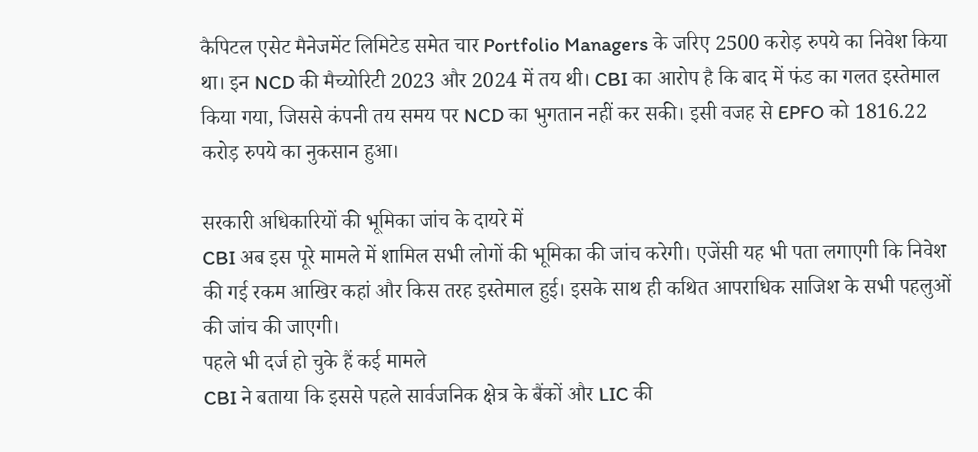कैपिटल एसेट मैनेजमेंट लिमिटेड समेत चार Portfolio Managers के जरिए 2500 करोड़ रुपये का निवेश किया था। इन NCD की मैच्योरिटी 2023 और 2024 में तय थी। CBI का आरोप है कि बाद में फंड का गलत इस्तेमाल किया गया, जिससे कंपनी तय समय पर NCD का भुगतान नहीं कर सकी। इसी वजह से EPFO को 1816.22 करोड़ रुपये का नुकसान हुआ।

सरकारी अधिकारियों की भूमिका जांच के दायरे में
CBI अब इस पूरे मामले में शामिल सभी लोगों की भूमिका की जांच करेगी। एजेंसी यह भी पता लगाएगी कि निवेश की गई रकम आखिर कहां और किस तरह इस्तेमाल हुई। इसके साथ ही कथित आपराधिक साजिश के सभी पहलुओं की जांच की जाएगी।
पहले भी दर्ज हो चुके हैं कई मामले
CBI ने बताया कि इससे पहले सार्वजनिक क्षेत्र के बैंकों और LIC की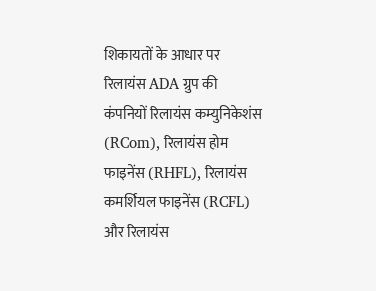शिकायतों के आधार पर रिलायंस ADA ग्रुप की कंपनियों रिलायंस कम्युनिकेशंस (RCom), रिलायंस होम फाइनेंस (RHFL), रिलायंस कमर्शियल फाइनेंस (RCFL) और रिलायंस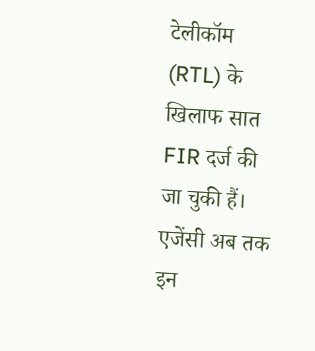टेलीकॉम (RTL) के खिलाफ सात FIR दर्ज की जा चुकी हैं। एजेंसी अब तक इन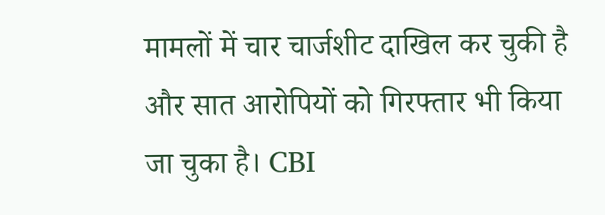मामलों में चार चार्जशीट दाखिल कर चुकी है और सात आरोपियों को गिरफ्तार भी किया जा चुका है। CBI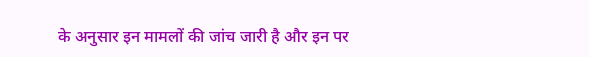के अनुसार इन मामलों की जांच जारी है और इन पर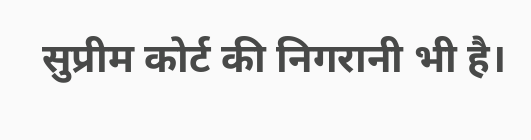सुप्रीम कोर्ट की निगरानी भी है।